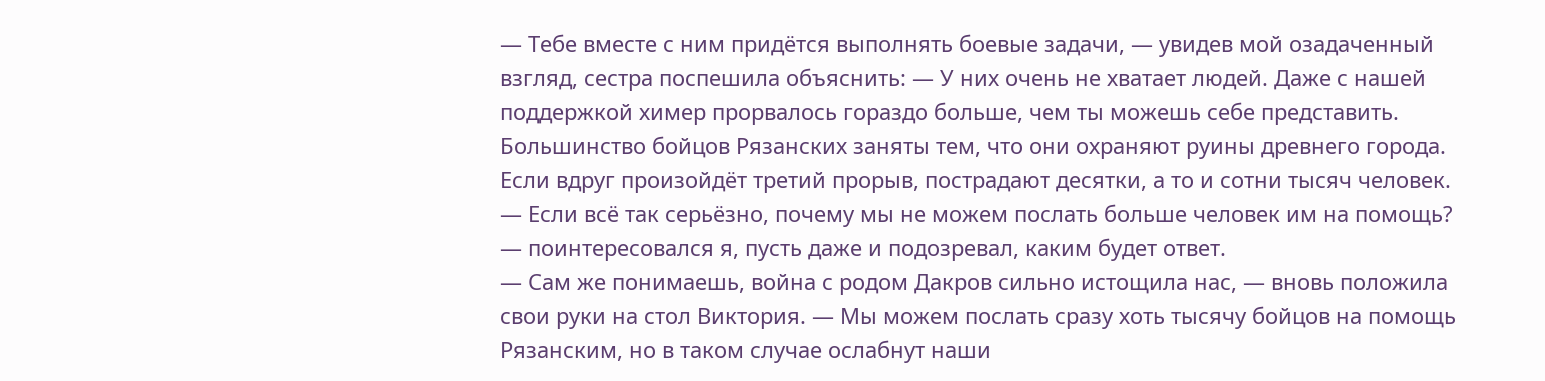— Тебе вместе с ним придётся выполнять боевые задачи, — увидев мой озадаченный взгляд, сестра поспешила объяснить: — У них очень не хватает людей. Даже с нашей поддержкой химер прорвалось гораздо больше, чем ты можешь себе представить. Большинство бойцов Рязанских заняты тем, что они охраняют руины древнего города. Если вдруг произойдёт третий прорыв, пострадают десятки, а то и сотни тысяч человек.
— Если всё так серьёзно, почему мы не можем послать больше человек им на помощь? — поинтересовался я, пусть даже и подозревал, каким будет ответ.
— Сам же понимаешь, война с родом Дакров сильно истощила нас, — вновь положила свои руки на стол Виктория. — Мы можем послать сразу хоть тысячу бойцов на помощь Рязанским, но в таком случае ослабнут наши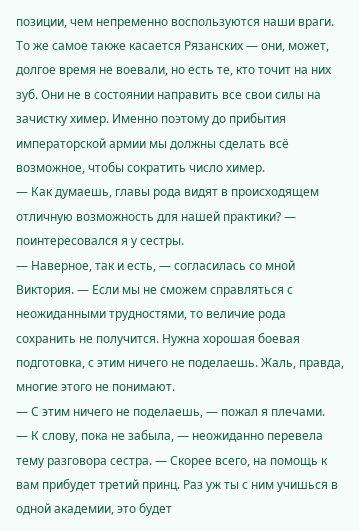позиции, чем непременно воспользуются наши враги. То же самое также касается Рязанских — они, может, долгое время не воевали, но есть те, кто точит на них зуб. Они не в состоянии направить все свои силы на зачистку химер. Именно поэтому до прибытия императорской армии мы должны сделать всё возможное, чтобы сократить число химер.
— Как думаешь, главы рода видят в происходящем отличную возможность для нашей практики? — поинтересовался я у сестры.
— Наверное, так и есть, — согласилась со мной Виктория. — Если мы не сможем справляться с неожиданными трудностями, то величие рода сохранить не получится. Нужна хорошая боевая подготовка, с этим ничего не поделаешь. Жаль, правда, многие этого не понимают.
— С этим ничего не поделаешь, — пожал я плечами.
— К слову, пока не забыла, — неожиданно перевела тему разговора сестра. — Скорее всего, на помощь к вам прибудет третий принц. Раз уж ты с ним учишься в одной академии, это будет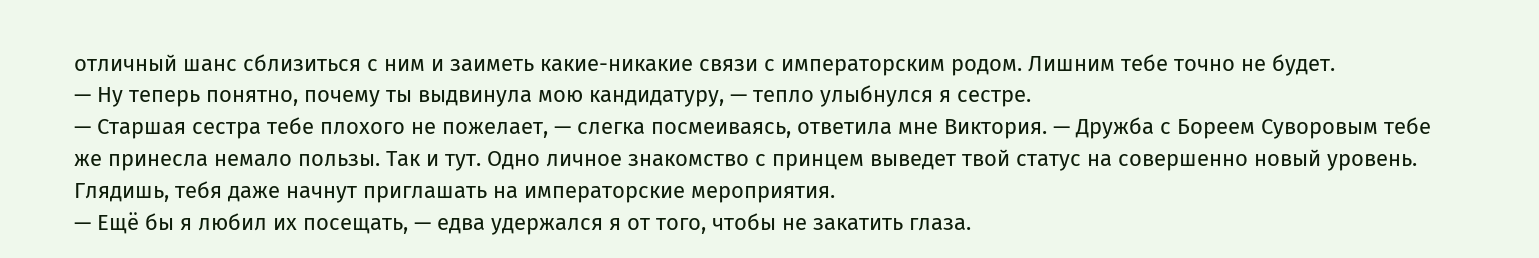отличный шанс сблизиться с ним и заиметь какие-никакие связи с императорским родом. Лишним тебе точно не будет.
— Ну теперь понятно, почему ты выдвинула мою кандидатуру, — тепло улыбнулся я сестре.
— Старшая сестра тебе плохого не пожелает, — слегка посмеиваясь, ответила мне Виктория. — Дружба с Бореем Суворовым тебе же принесла немало пользы. Так и тут. Одно личное знакомство с принцем выведет твой статус на совершенно новый уровень. Глядишь, тебя даже начнут приглашать на императорские мероприятия.
— Ещё бы я любил их посещать, — едва удержался я от того, чтобы не закатить глаза.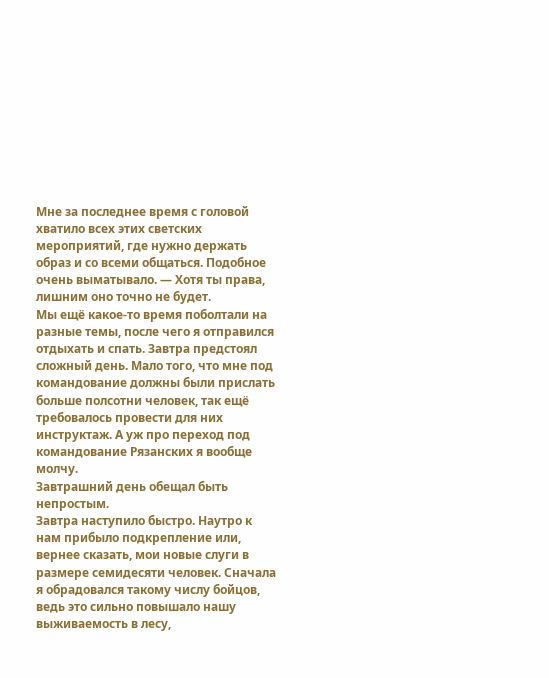Мне за последнее время с головой хватило всех этих светских мероприятий, где нужно держать образ и со всеми общаться. Подобное очень выматывало. — Хотя ты права, лишним оно точно не будет.
Мы ещё какое-то время поболтали на разные темы, после чего я отправился отдыхать и спать. Завтра предстоял сложный день. Мало того, что мне под командование должны были прислать больше полсотни человек, так ещё требовалось провести для них инструктаж. А уж про переход под командование Рязанских я вообще молчу.
Завтрашний день обещал быть непростым.
Завтра наступило быстро. Наутро к нам прибыло подкрепление или, вернее сказать, мои новые слуги в размере семидесяти человек. Сначала я обрадовался такому числу бойцов, ведь это сильно повышало нашу выживаемость в лесу,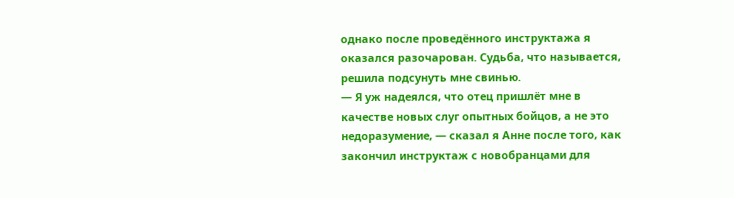однако после проведённого инструктажа я оказался разочарован. Судьба, что называется, решила подсунуть мне свинью.
— Я уж надеялся, что отец пришлёт мне в качестве новых слуг опытных бойцов, а не это недоразумение, — сказал я Анне после того, как закончил инструктаж с новобранцами для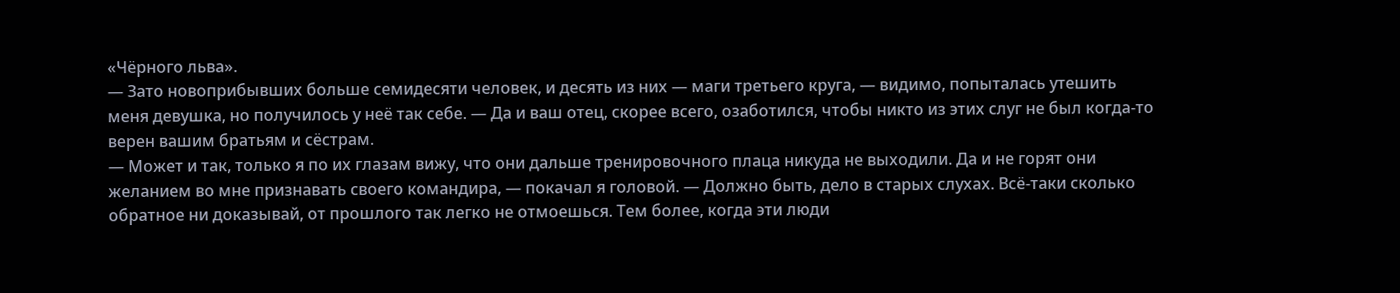«Чёрного льва».
— Зато новоприбывших больше семидесяти человек, и десять из них — маги третьего круга, — видимо, попыталась утешить меня девушка, но получилось у неё так себе. — Да и ваш отец, скорее всего, озаботился, чтобы никто из этих слуг не был когда-то верен вашим братьям и сёстрам.
— Может и так, только я по их глазам вижу, что они дальше тренировочного плаца никуда не выходили. Да и не горят они желанием во мне признавать своего командира, — покачал я головой. — Должно быть, дело в старых слухах. Всё-таки сколько обратное ни доказывай, от прошлого так легко не отмоешься. Тем более, когда эти люди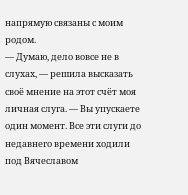напрямую связаны с моим родом.
— Думаю, дело вовсе не в слухах, — решила высказать своё мнение на этот счёт моя личная слуга. — Вы упускаете один момент. Все эти слуги до недавнего времени ходили под Вячеславом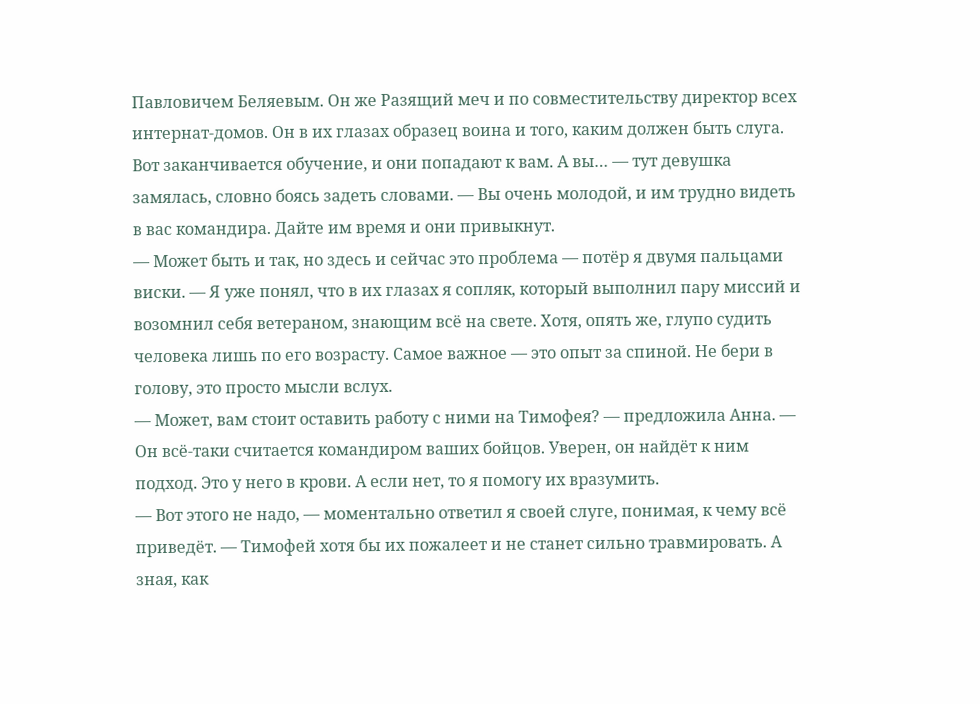Павловичем Беляевым. Он же Разящий меч и по совместительству директор всех интернат-домов. Он в их глазах образец воина и того, каким должен быть слуга. Вот заканчивается обучение, и они попадают к вам. А вы… — тут девушка замялась, словно боясь задеть словами. — Вы очень молодой, и им трудно видеть в вас командира. Дайте им время и они привыкнут.
— Может быть и так, но здесь и сейчас это проблема — потёр я двумя пальцами виски. — Я уже понял, что в их глазах я сопляк, который выполнил пару миссий и возомнил себя ветераном, знающим всё на свете. Хотя, опять же, глупо судить человека лишь по его возрасту. Самое важное — это опыт за спиной. Не бери в голову, это просто мысли вслух.
— Может, вам стоит оставить работу с ними на Тимофея? — предложила Анна. — Он всё-таки считается командиром ваших бойцов. Уверен, он найдёт к ним подход. Это у него в крови. А если нет, то я помогу их вразумить.
— Вот этого не надо, — моментально ответил я своей слуге, понимая, к чему всё приведёт. — Тимофей хотя бы их пожалеет и не станет сильно травмировать. А зная, как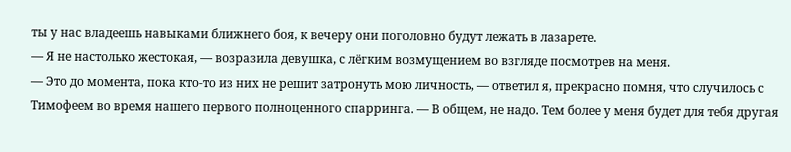ты у нас владеешь навыками ближнего боя, к вечеру они поголовно будут лежать в лазарете.
— Я не настолько жестокая, — возразила девушка, с лёгким возмущением во взгляде посмотрев на меня.
— Это до момента, пока кто-то из них не решит затронуть мою личность, — ответил я, прекрасно помня, что случилось с Тимофеем во время нашего первого полноценного спарринга. — В общем, не надо. Тем более у меня будет для тебя другая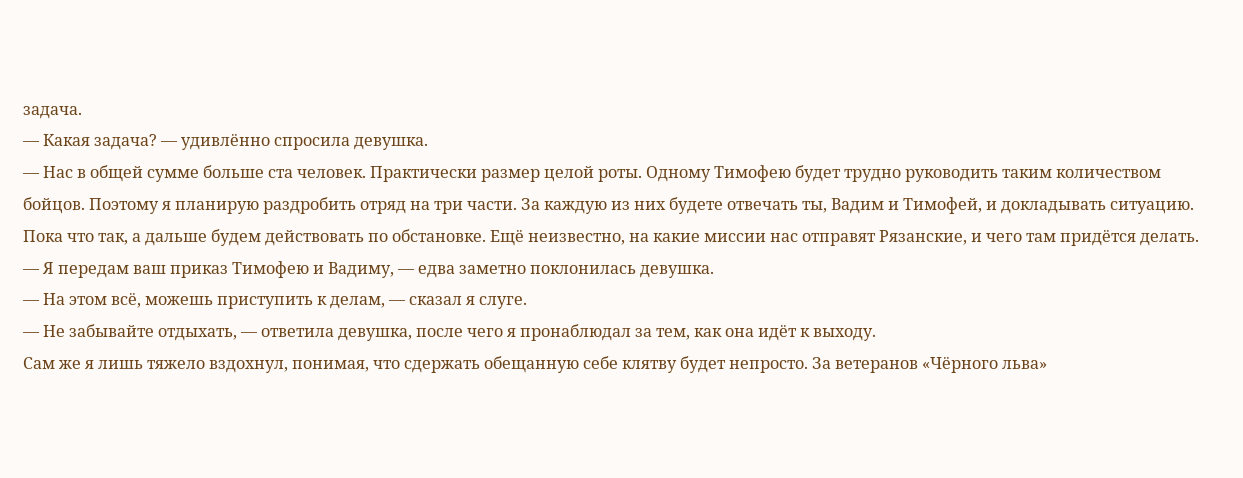задача.
— Какая задача? — удивлённо спросила девушка.
— Нас в общей сумме больше ста человек. Практически размер целой роты. Одному Тимофею будет трудно руководить таким количеством бойцов. Поэтому я планирую раздробить отряд на три части. За каждую из них будете отвечать ты, Вадим и Тимофей, и докладывать ситуацию. Пока что так, а дальше будем действовать по обстановке. Ещё неизвестно, на какие миссии нас отправят Рязанские, и чего там придётся делать.
— Я передам ваш приказ Тимофею и Вадиму, — едва заметно поклонилась девушка.
— На этом всё, можешь приступить к делам, — сказал я слуге.
— Не забывайте отдыхать, — ответила девушка, после чего я пронаблюдал за тем, как она идёт к выходу.
Сам же я лишь тяжело вздохнул, понимая, что сдержать обещанную себе клятву будет непросто. За ветеранов «Чёрного льва»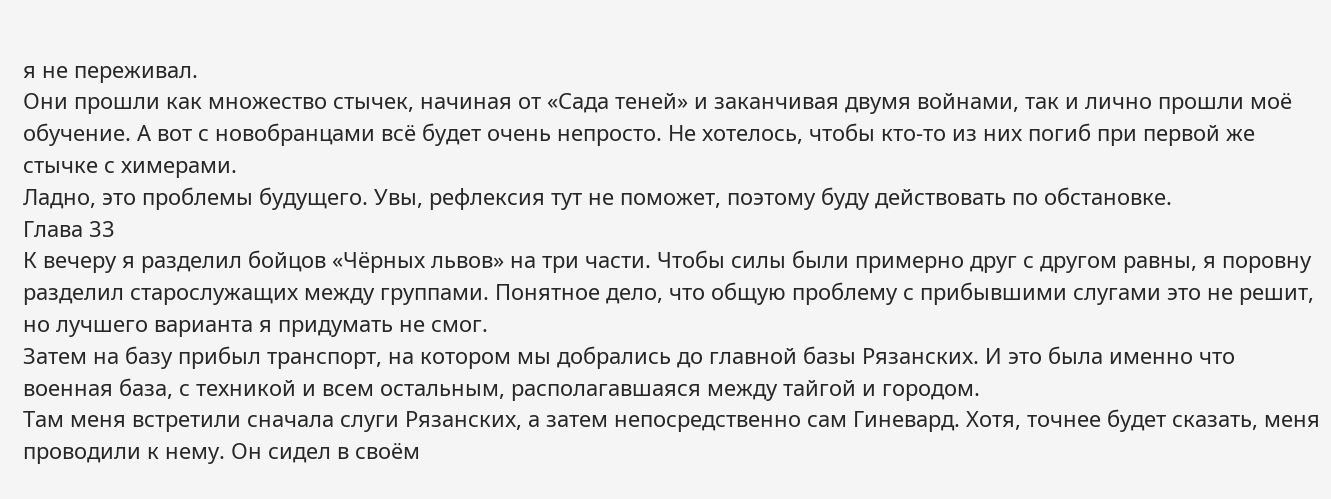я не переживал.
Они прошли как множество стычек, начиная от «Сада теней» и заканчивая двумя войнами, так и лично прошли моё обучение. А вот с новобранцами всё будет очень непросто. Не хотелось, чтобы кто-то из них погиб при первой же стычке с химерами.
Ладно, это проблемы будущего. Увы, рефлексия тут не поможет, поэтому буду действовать по обстановке.
Глава 33
К вечеру я разделил бойцов «Чёрных львов» на три части. Чтобы силы были примерно друг с другом равны, я поровну разделил старослужащих между группами. Понятное дело, что общую проблему с прибывшими слугами это не решит, но лучшего варианта я придумать не смог.
Затем на базу прибыл транспорт, на котором мы добрались до главной базы Рязанских. И это была именно что военная база, с техникой и всем остальным, располагавшаяся между тайгой и городом.
Там меня встретили сначала слуги Рязанских, а затем непосредственно сам Гиневард. Хотя, точнее будет сказать, меня проводили к нему. Он сидел в своём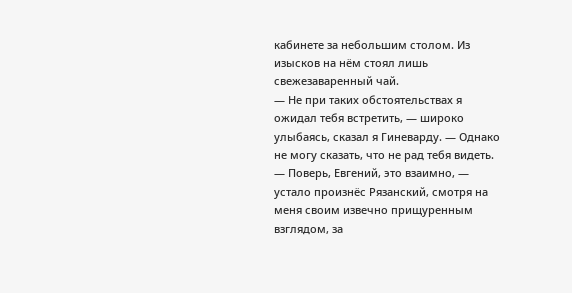кабинете за небольшим столом. Из изысков на нём стоял лишь свежезаваренный чай.
— Не при таких обстоятельствах я ожидал тебя встретить, — широко улыбаясь, сказал я Гиневарду. — Однако не могу сказать, что не рад тебя видеть.
— Поверь, Евгений, это взаимно, — устало произнёс Рязанский, смотря на меня своим извечно прищуренным взглядом, за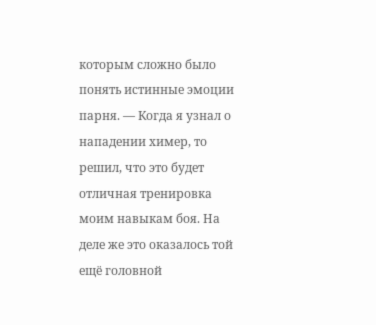которым сложно было понять истинные эмоции парня. — Когда я узнал о нападении химер, то решил, что это будет отличная тренировка моим навыкам боя. На деле же это оказалось той ещё головной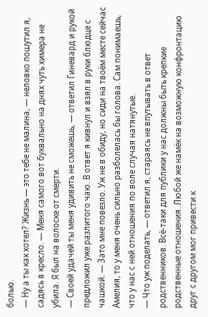болью.
— Ну а ты как хотел? Жизнь — это тебе не малина, — неловко пошутил я, садясь в кресло. — Меня самого вот буквально на днях чуть химера не убила. Я был на волоске от смерти.
— Своей удачей ты меня удивить не сможешь, — ответил Гиневард и рукой предложил уже разлитого чаю. В ответ я кивнул и взял в руки блюдце с чашкой. — Зато мне повезло. Уж не в обиду, но сиди на твоём месте сейчас Амелия, то у меня очень сильно разболелась бы голова. Сам понимаешь, что у нас с ней отношения по воле случая натянутые.
— Что уж поделать, — ответил я, стараясь не впутывать в ответ родственников. Всё-таки для публики у нас должны быть крепкие родственные отношения. Любой же намёк на возможную конфронтацию друг с другом мог привести к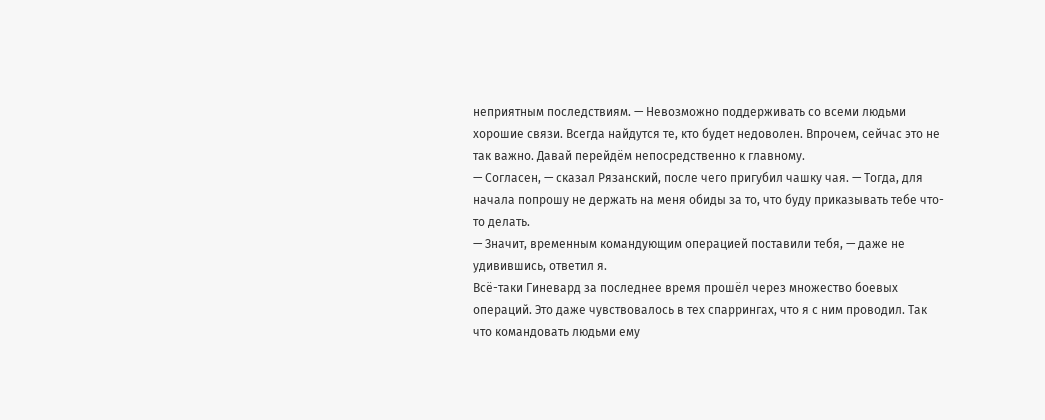неприятным последствиям. — Невозможно поддерживать со всеми людьми хорошие связи. Всегда найдутся те, кто будет недоволен. Впрочем, сейчас это не так важно. Давай перейдём непосредственно к главному.
— Согласен, — сказал Рязанский, после чего пригубил чашку чая. — Тогда, для начала попрошу не держать на меня обиды за то, что буду приказывать тебе что-то делать.
— Значит, временным командующим операцией поставили тебя, — даже не удивившись, ответил я.
Всё-таки Гиневард за последнее время прошёл через множество боевых операций. Это даже чувствовалось в тех спаррингах, что я с ним проводил. Так что командовать людьми ему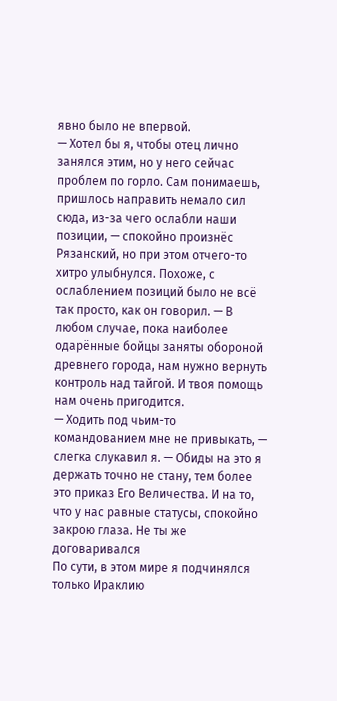явно было не впервой.
— Хотел бы я, чтобы отец лично занялся этим, но у него сейчас проблем по горло. Сам понимаешь, пришлось направить немало сил сюда, из-за чего ослабли наши позиции, — спокойно произнёс Рязанский, но при этом отчего-то хитро улыбнулся. Похоже, с ослаблением позиций было не всё так просто, как он говорил. — В любом случае, пока наиболее одарённые бойцы заняты обороной древнего города, нам нужно вернуть контроль над тайгой. И твоя помощь нам очень пригодится.
— Ходить под чьим-то командованием мне не привыкать, — слегка слукавил я. — Обиды на это я держать точно не стану, тем более это приказ Его Величества. И на то, что у нас равные статусы, спокойно закрою глаза. Не ты же договаривался
По сути, в этом мире я подчинялся только Ираклию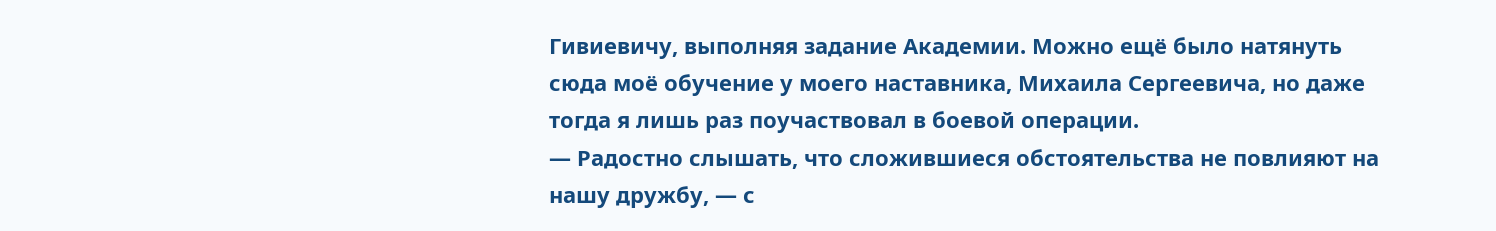Гивиевичу, выполняя задание Академии. Можно ещё было натянуть сюда моё обучение у моего наставника, Михаила Сергеевича, но даже тогда я лишь раз поучаствовал в боевой операции.
— Радостно слышать, что сложившиеся обстоятельства не повлияют на нашу дружбу, — с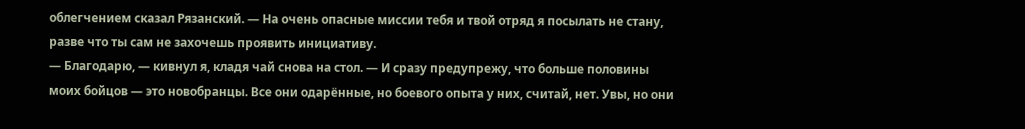облегчением сказал Рязанский. — На очень опасные миссии тебя и твой отряд я посылать не стану, разве что ты сам не захочешь проявить инициативу.
— Благодарю, — кивнул я, кладя чай снова на стол. — И сразу предупрежу, что больше половины моих бойцов — это новобранцы. Все они одарённые, но боевого опыта у них, считай, нет. Увы, но они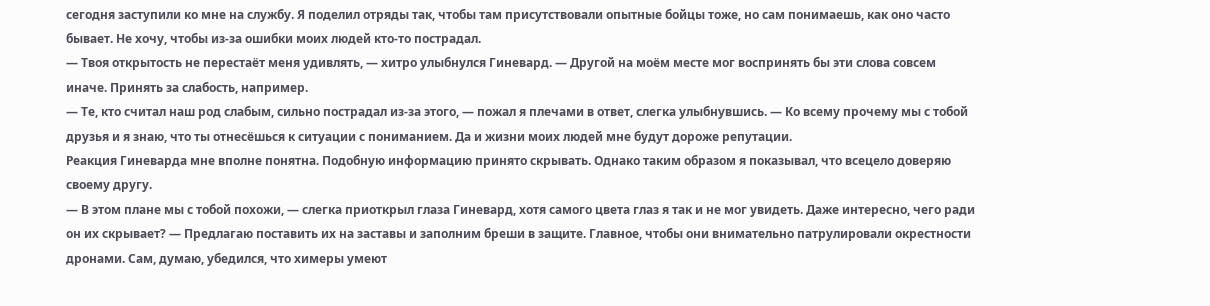сегодня заступили ко мне на службу. Я поделил отряды так, чтобы там присутствовали опытные бойцы тоже, но сам понимаешь, как оно часто бывает. Не хочу, чтобы из-за ошибки моих людей кто-то пострадал.
— Твоя открытость не перестаёт меня удивлять, — хитро улыбнулся Гиневард. — Другой на моём месте мог воспринять бы эти слова совсем иначе. Принять за слабость, например.
— Те, кто считал наш род слабым, сильно пострадал из-за этого, — пожал я плечами в ответ, слегка улыбнувшись. — Ко всему прочему мы с тобой друзья и я знаю, что ты отнесёшься к ситуации с пониманием. Да и жизни моих людей мне будут дороже репутации.
Реакция Гиневарда мне вполне понятна. Подобную информацию принято скрывать. Однако таким образом я показывал, что всецело доверяю своему другу.
— В этом плане мы с тобой похожи, — слегка приоткрыл глаза Гиневард, хотя самого цвета глаз я так и не мог увидеть. Даже интересно, чего ради он их скрывает? — Предлагаю поставить их на заставы и заполним бреши в защите. Главное, чтобы они внимательно патрулировали окрестности дронами. Сам, думаю, убедился, что химеры умеют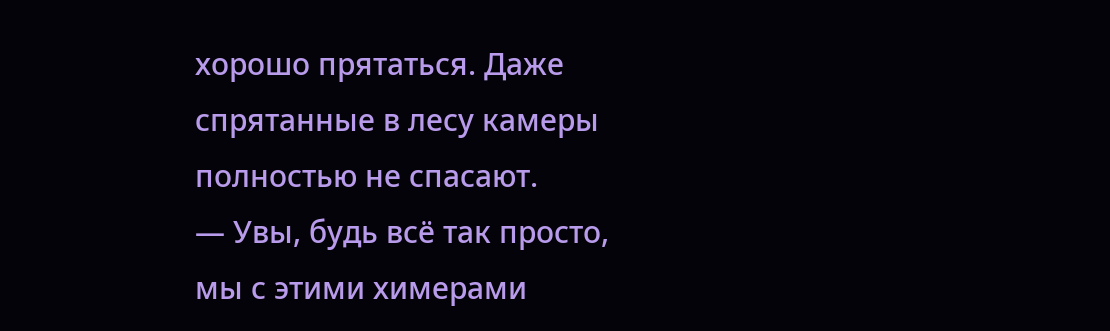хорошо прятаться. Даже спрятанные в лесу камеры полностью не спасают.
— Увы, будь всё так просто, мы с этими химерами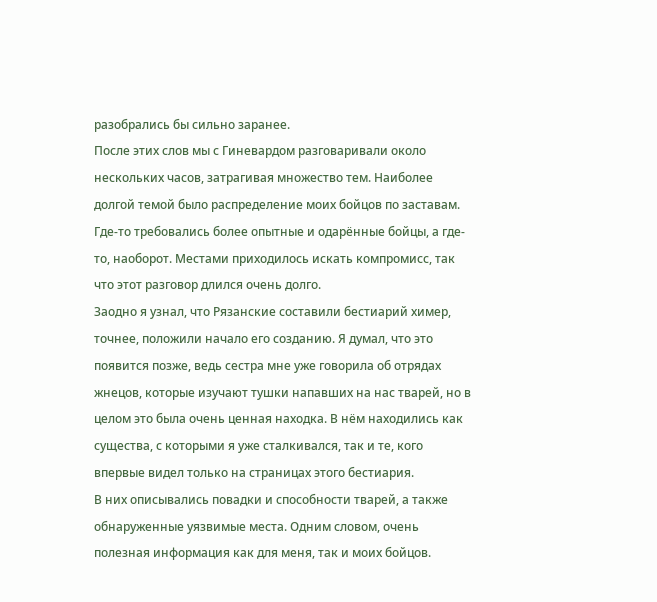разобрались бы сильно заранее.
После этих слов мы с Гиневардом разговаривали около нескольких часов, затрагивая множество тем. Наиболее долгой темой было распределение моих бойцов по заставам. Где-то требовались более опытные и одарённые бойцы, а где-то, наоборот. Местами приходилось искать компромисс, так что этот разговор длился очень долго.
Заодно я узнал, что Рязанские составили бестиарий химер, точнее, положили начало его созданию. Я думал, что это появится позже, ведь сестра мне уже говорила об отрядах жнецов, которые изучают тушки напавших на нас тварей, но в целом это была очень ценная находка. В нём находились как существа, с которыми я уже сталкивался, так и те, кого впервые видел только на страницах этого бестиария.
В них описывались повадки и способности тварей, а также обнаруженные уязвимые места. Одним словом, очень полезная информация как для меня, так и моих бойцов.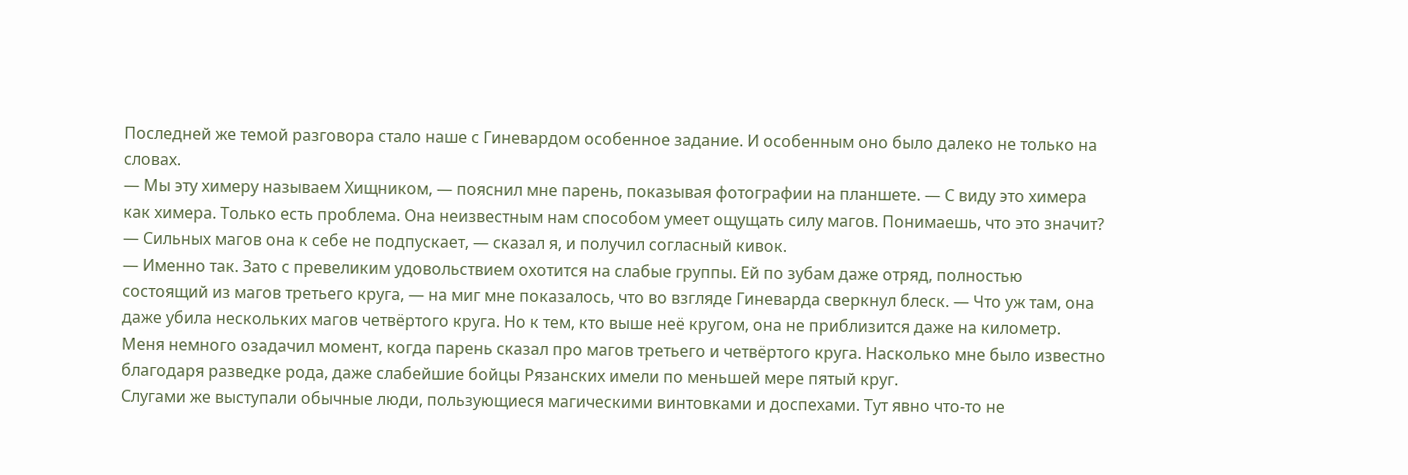Последней же темой разговора стало наше с Гиневардом особенное задание. И особенным оно было далеко не только на словах.
— Мы эту химеру называем Хищником, — пояснил мне парень, показывая фотографии на планшете. — С виду это химера как химера. Только есть проблема. Она неизвестным нам способом умеет ощущать силу магов. Понимаешь, что это значит?
— Сильных магов она к себе не подпускает, — сказал я, и получил согласный кивок.
— Именно так. Зато с превеликим удовольствием охотится на слабые группы. Ей по зубам даже отряд, полностью состоящий из магов третьего круга, — на миг мне показалось, что во взгляде Гиневарда сверкнул блеск. — Что уж там, она даже убила нескольких магов четвёртого круга. Но к тем, кто выше неё кругом, она не приблизится даже на километр.
Меня немного озадачил момент, когда парень сказал про магов третьего и четвёртого круга. Насколько мне было известно благодаря разведке рода, даже слабейшие бойцы Рязанских имели по меньшей мере пятый круг.
Слугами же выступали обычные люди, пользующиеся магическими винтовками и доспехами. Тут явно что-то не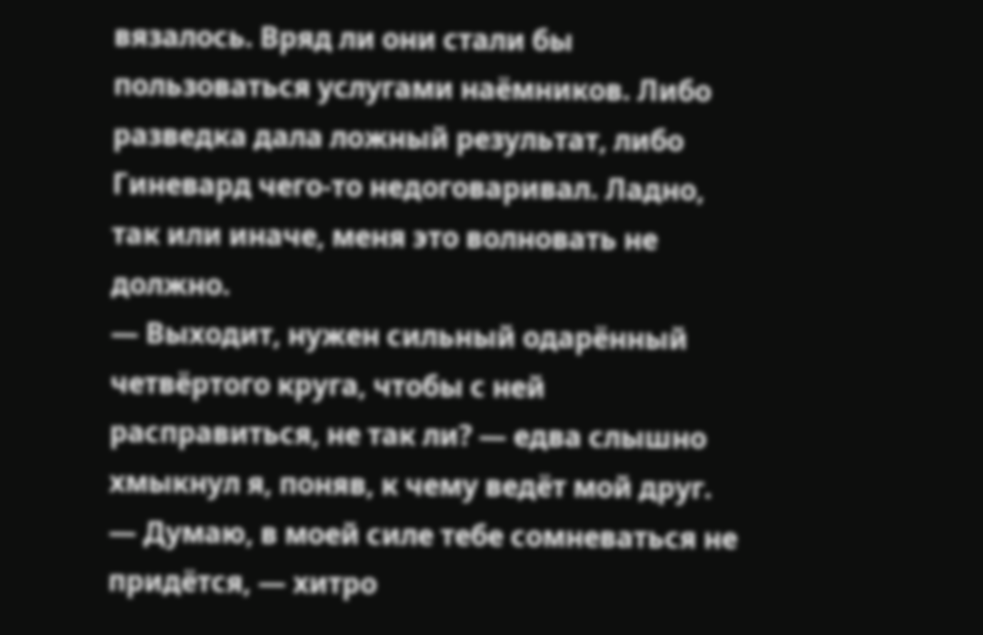вязалось. Вряд ли они стали бы пользоваться услугами наёмников. Либо разведка дала ложный результат, либо Гиневард чего-то недоговаривал. Ладно, так или иначе, меня это волновать не должно.
— Выходит, нужен сильный одарённый четвёртого круга, чтобы с ней расправиться, не так ли? — едва слышно хмыкнул я, поняв, к чему ведёт мой друг.
— Думаю, в моей силе тебе сомневаться не придётся, — хитро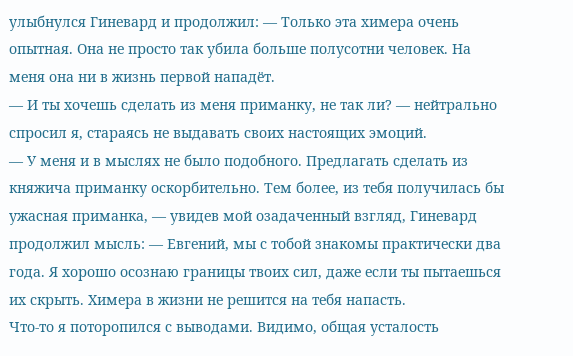улыбнулся Гиневард и продолжил: — Только эта химера очень опытная. Она не просто так убила больше полусотни человек. На меня она ни в жизнь первой нападёт.
— И ты хочешь сделать из меня приманку, не так ли? — нейтрально спросил я, стараясь не выдавать своих настоящих эмоций.
— У меня и в мыслях не было подобного. Предлагать сделать из княжича приманку оскорбительно. Тем более, из тебя получилась бы ужасная приманка, — увидев мой озадаченный взгляд, Гиневард продолжил мысль: — Евгений, мы с тобой знакомы практически два года. Я хорошо осознаю границы твоих сил, даже если ты пытаешься их скрыть. Химера в жизни не решится на тебя напасть.
Что-то я поторопился с выводами. Видимо, общая усталость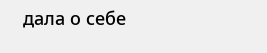дала о себе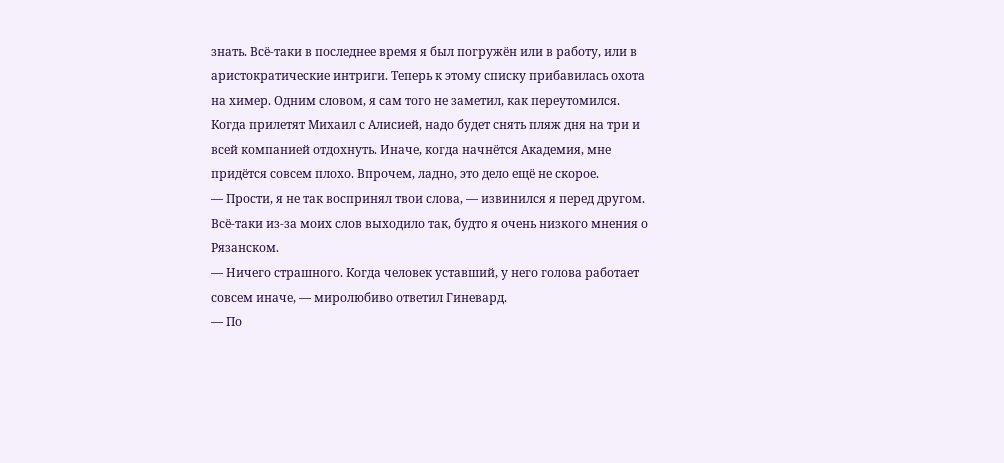знать. Всё-таки в последнее время я был погружён или в работу, или в аристократические интриги. Теперь к этому списку прибавилась охота на химер. Одним словом, я сам того не заметил, как переутомился.
Когда прилетят Михаил с Алисией, надо будет снять пляж дня на три и всей компанией отдохнуть. Иначе, когда начнётся Академия, мне придётся совсем плохо. Впрочем, ладно, это дело ещё не скорое.
— Прости, я не так воспринял твои слова, — извинился я перед другом. Всё-таки из-за моих слов выходило так, будто я очень низкого мнения о Рязанском.
— Ничего страшного. Когда человек уставший, у него голова работает совсем иначе, — миролюбиво ответил Гиневард.
— По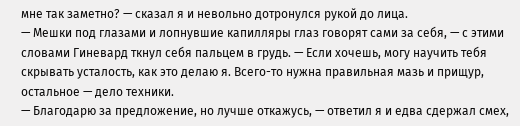мне так заметно? — сказал я и невольно дотронулся рукой до лица.
— Мешки под глазами и лопнувшие капилляры глаз говорят сами за себя, — с этими словами Гиневард ткнул себя пальцем в грудь. — Если хочешь, могу научить тебя скрывать усталость, как это делаю я. Всего-то нужна правильная мазь и прищур, остальное — дело техники.
— Благодарю за предложение, но лучше откажусь, — ответил я и едва сдержал смех,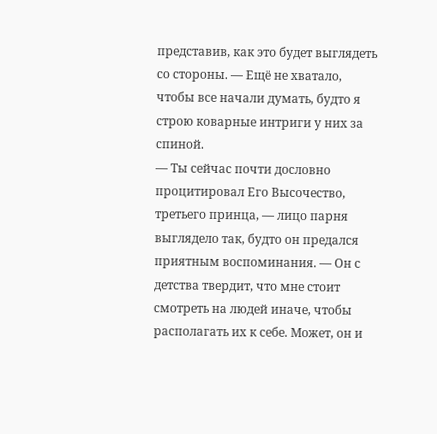представив, как это будет выглядеть со стороны. — Ещё не хватало, чтобы все начали думать, будто я строю коварные интриги у них за спиной.
— Ты сейчас почти дословно процитировал Его Высочество, третьего принца, — лицо парня выглядело так, будто он предался приятным воспоминания. — Он с детства твердит, что мне стоит смотреть на людей иначе, чтобы располагать их к себе. Может, он и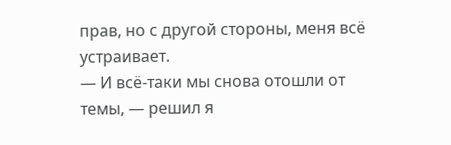прав, но с другой стороны, меня всё устраивает.
— И всё-таки мы снова отошли от темы, — решил я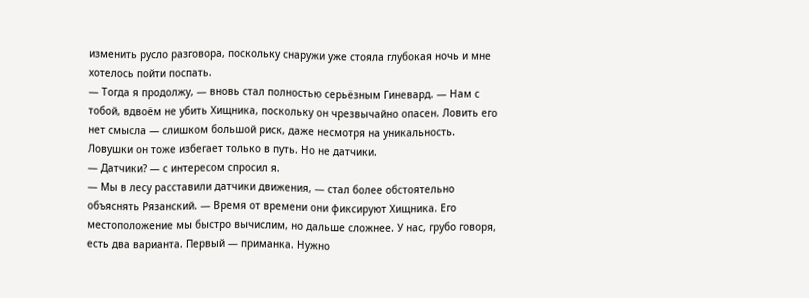изменить русло разговора, поскольку снаружи уже стояла глубокая ночь и мне хотелось пойти поспать.
— Тогда я продолжу, — вновь стал полностью серьёзным Гиневард. — Нам с тобой, вдвоём не убить Хищника, поскольку он чрезвычайно опасен. Ловить его нет смысла — слишком большой риск, даже несмотря на уникальность. Ловушки он тоже избегает только в путь. Но не датчики.
— Датчики? — с интересом спросил я.
— Мы в лесу расставили датчики движения, — стал более обстоятельно объяснять Рязанский. — Время от времени они фиксируют Хищника. Его местоположение мы быстро вычислим, но дальше сложнее. У нас, грубо говоря, есть два варианта. Первый — приманка. Нужно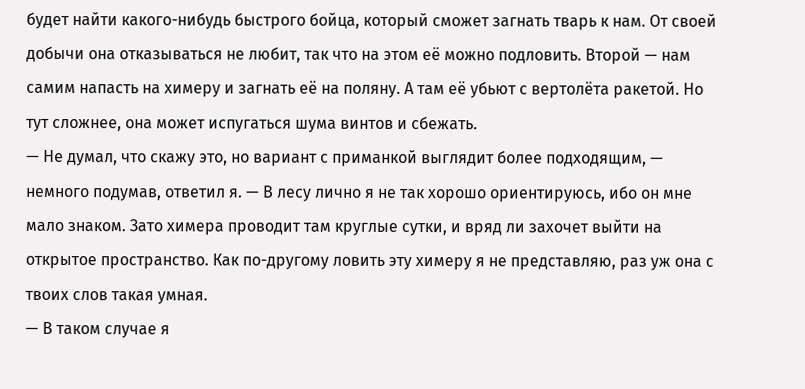будет найти какого-нибудь быстрого бойца, который сможет загнать тварь к нам. От своей добычи она отказываться не любит, так что на этом её можно подловить. Второй — нам самим напасть на химеру и загнать её на поляну. А там её убьют с вертолёта ракетой. Но тут сложнее, она может испугаться шума винтов и сбежать.
— Не думал, что скажу это, но вариант с приманкой выглядит более подходящим, — немного подумав, ответил я. — В лесу лично я не так хорошо ориентируюсь, ибо он мне мало знаком. Зато химера проводит там круглые сутки, и вряд ли захочет выйти на открытое пространство. Как по-другому ловить эту химеру я не представляю, раз уж она с твоих слов такая умная.
— В таком случае я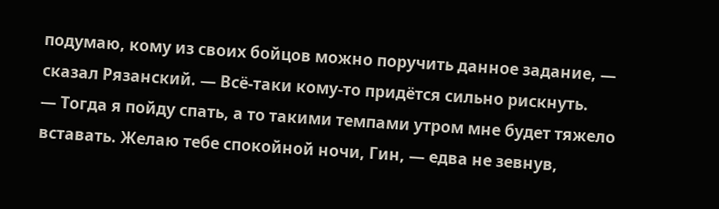подумаю, кому из своих бойцов можно поручить данное задание, — сказал Рязанский. — Всё-таки кому-то придётся сильно рискнуть.
— Тогда я пойду спать, а то такими темпами утром мне будет тяжело вставать. Желаю тебе спокойной ночи, Гин, — едва не зевнув,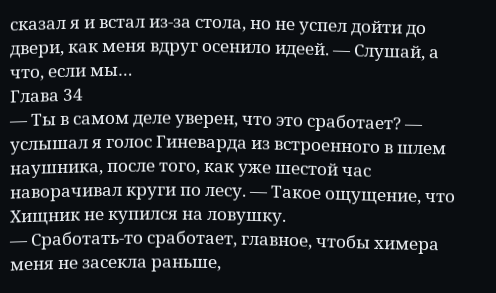сказал я и встал из-за стола, но не успел дойти до двери, как меня вдруг осенило идеей. — Слушай, а что, если мы…
Глава 34
— Ты в самом деле уверен, что это сработает? — услышал я голос Гиневарда из встроенного в шлем наушника, после того, как уже шестой час наворачивал круги по лесу. — Такое ощущение, что Хищник не купился на ловушку.
— Сработать-то сработает, главное, чтобы химера меня не засекла раньше,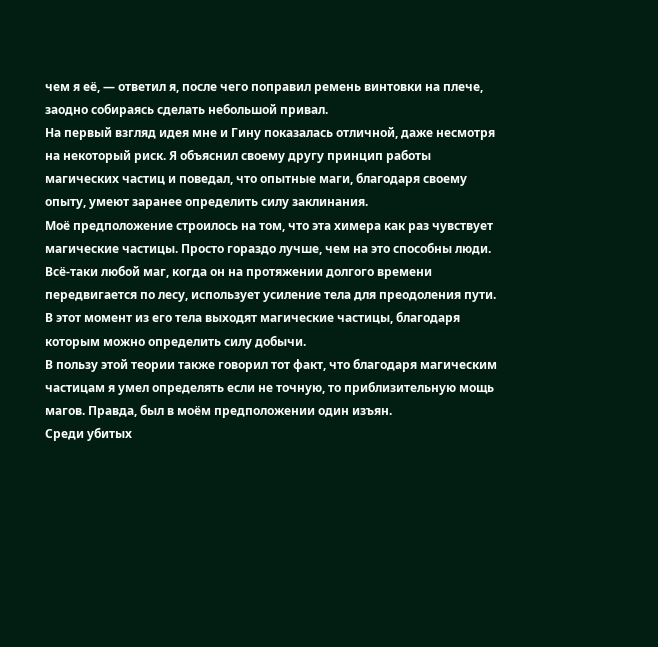чем я её, — ответил я, после чего поправил ремень винтовки на плече, заодно собираясь сделать небольшой привал.
На первый взгляд идея мне и Гину показалась отличной, даже несмотря на некоторый риск. Я объяснил своему другу принцип работы магических частиц и поведал, что опытные маги, благодаря своему опыту, умеют заранее определить силу заклинания.
Моё предположение строилось на том, что эта химера как раз чувствует магические частицы. Просто гораздо лучше, чем на это способны люди.
Всё-таки любой маг, когда он на протяжении долгого времени передвигается по лесу, использует усиление тела для преодоления пути. В этот момент из его тела выходят магические частицы, благодаря которым можно определить силу добычи.
В пользу этой теории также говорил тот факт, что благодаря магическим частицам я умел определять если не точную, то приблизительную мощь магов. Правда, был в моём предположении один изъян.
Среди убитых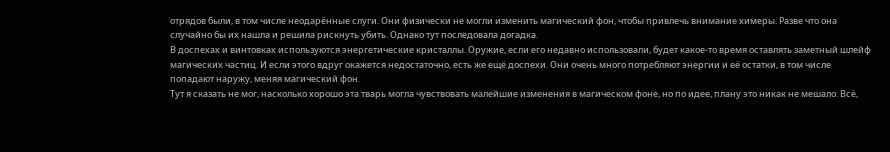отрядов были, в том числе неодарённые слуги. Они физически не могли изменить магический фон, чтобы привлечь внимание химеры. Разве что она случайно бы их нашла и решила рискнуть убить. Однако тут последовала догадка.
В доспехах и винтовках используются энергетические кристаллы. Оружие, если его недавно использовали, будет какое-то время оставлять заметный шлейф магических частиц. И если этого вдруг окажется недостаточно, есть же ещё доспехи. Они очень много потребляют энергии и её остатки, в том числе попадают наружу, меняя магический фон.
Тут я сказать не мог, насколько хорошо эта тварь могла чувствовать малейшие изменения в магическом фоне, но по идее, плану это никак не мешало. Всё,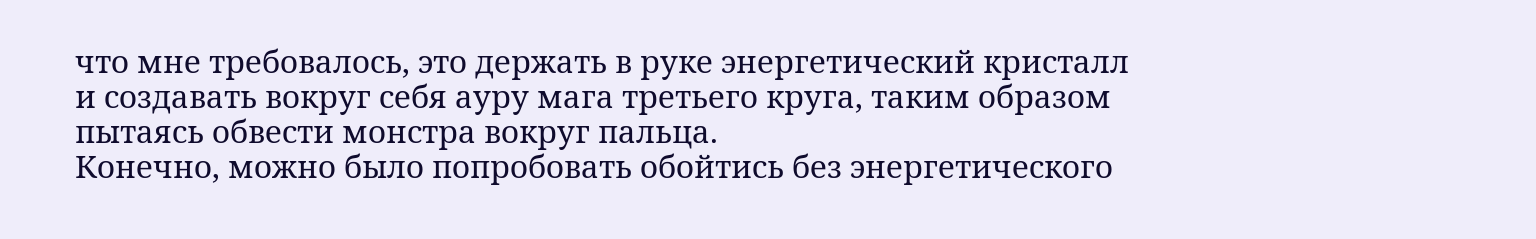что мне требовалось, это держать в руке энергетический кристалл и создавать вокруг себя ауру мага третьего круга, таким образом пытаясь обвести монстра вокруг пальца.
Конечно, можно было попробовать обойтись без энергетического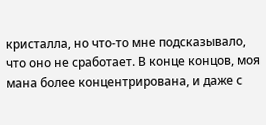кристалла, но что-то мне подсказывало, что оно не сработает. В конце концов, моя мана более концентрирована, и даже с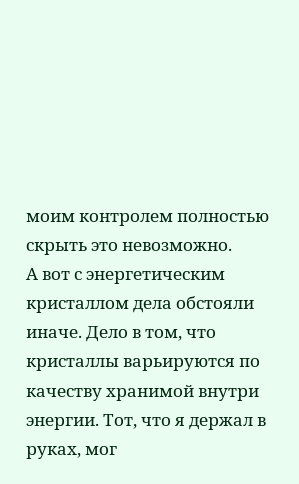моим контролем полностью скрыть это невозможно.
А вот с энергетическим кристаллом дела обстояли иначе. Дело в том, что кристаллы варьируются по качеству хранимой внутри энергии. Тот, что я держал в руках, мог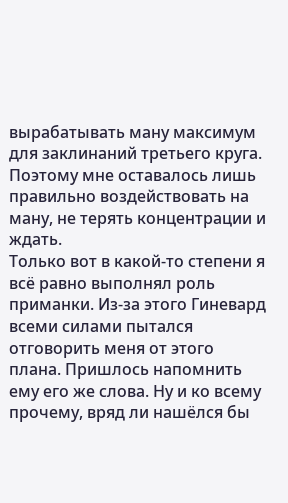вырабатывать ману максимум для заклинаний третьего круга. Поэтому мне оставалось лишь правильно воздействовать на ману, не терять концентрации и ждать.
Только вот в какой-то степени я всё равно выполнял роль приманки. Из-за этого Гиневард всеми силами пытался отговорить меня от этого плана. Пришлось напомнить ему его же слова. Ну и ко всему прочему, вряд ли нашёлся бы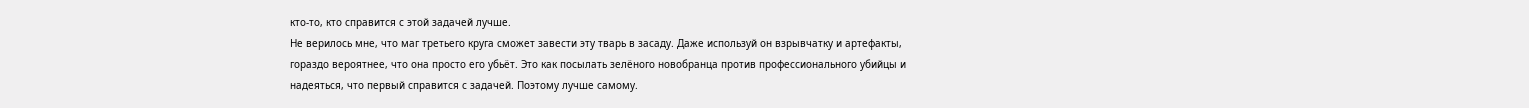кто-то, кто справится с этой задачей лучше.
Не верилось мне, что маг третьего круга сможет завести эту тварь в засаду. Даже используй он взрывчатку и артефакты, гораздо вероятнее, что она просто его убьёт. Это как посылать зелёного новобранца против профессионального убийцы и надеяться, что первый справится с задачей. Поэтому лучше самому.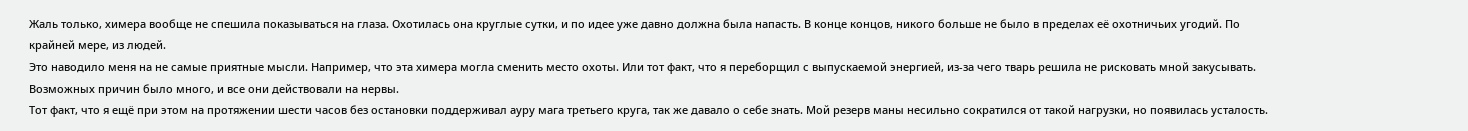Жаль только, химера вообще не спешила показываться на глаза. Охотилась она круглые сутки, и по идее уже давно должна была напасть. В конце концов, никого больше не было в пределах её охотничьих угодий. По крайней мере, из людей.
Это наводило меня на не самые приятные мысли. Например, что эта химера могла сменить место охоты. Или тот факт, что я переборщил с выпускаемой энергией, из-за чего тварь решила не рисковать мной закусывать. Возможных причин было много, и все они действовали на нервы.
Тот факт, что я ещё при этом на протяжении шести часов без остановки поддерживал ауру мага третьего круга, так же давало о себе знать. Мой резерв маны несильно сократился от такой нагрузки, но появилась усталость.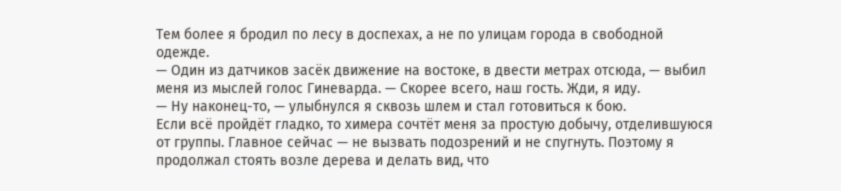Тем более я бродил по лесу в доспехах, а не по улицам города в свободной одежде.
— Один из датчиков засёк движение на востоке, в двести метрах отсюда, — выбил меня из мыслей голос Гиневарда. — Скорее всего, наш гость. Жди, я иду.
— Ну наконец-то, — улыбнулся я сквозь шлем и стал готовиться к бою.
Если всё пройдёт гладко, то химера сочтёт меня за простую добычу, отделившуюся от группы. Главное сейчас — не вызвать подозрений и не спугнуть. Поэтому я продолжал стоять возле дерева и делать вид, что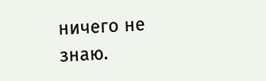ничего не знаю.